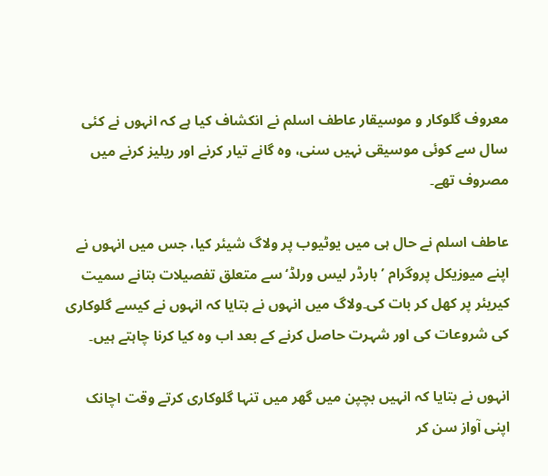معروف گلوکار و موسیقار عاطف اسلم نے انکشاف کیا ہے کہ انہوں نے کئی سال سے کوئی موسیقی نہیں سنی، وہ گانے تیار کرنے اور ریلیز کرنے میں مصروف تھے۔

عاطف اسلم نے حال ہی میں یوٹیوب پر ولاگ شیئر کیا، جس میں انہوں نے اپنے میوزیکل پروگرام ’بارڈر لیس ورلڈ‘ سے متعلق تفصیلات بتانے سمیت کیریئر پر کھل کر بات کی۔ولاگ میں انہوں نے بتایا کہ انہوں نے کیسے گلوکاری کی شروعات کی اور شہرت حاصل کرنے کے بعد اب وہ کیا کرنا چاہتے ہیں۔

انہوں نے بتایا کہ انہیں بچپن میں گھر میں تنہا گلوکاری کرتے وقت اچانک اپنی آواز سن کر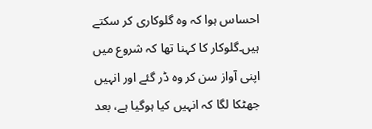احساس ہوا کہ وہ گلوکاری کر سکتے ہیں۔گلوکار کا کہنا تھا کہ شروع میں اپنی آواز سن کر وہ ڈر گئے اور انہیں جھٹکا لگا کہ انہیں کیا ہوگیا ہے، بعد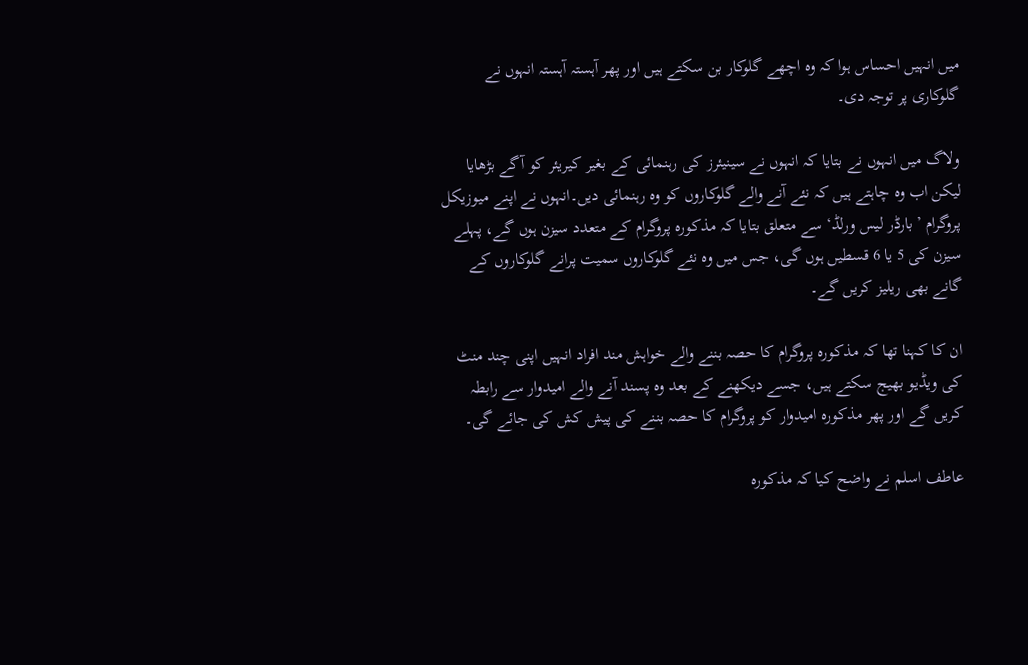میں انہیں احساس ہوا کہ وہ اچھے گلوکار بن سکتے ہیں اور پھر آہستہ آہستہ انہوں نے گلوکاری پر توجہ دی۔

ولاگ میں انہوں نے بتایا کہ انہوں نے سینیئرز کی رہنمائی کے بغیر کیریئر کو آگے بڑھایا لیکن اب وہ چاہتے ہیں کہ نئے آنے والے گلوکاروں کو وہ رہنمائی دیں۔انہوں نے اپنے میوزیکل پروگرام ’بارڈر لیس ورلڈ‘ سے متعلق بتایا کہ مذکورہ پروگرام کے متعدد سیزن ہوں گے، پہلے سیزن کی 5 یا 6 قسطیں ہوں گی، جس میں وہ نئے گلوکاروں سمیت پرانے گلوکاروں کے گانے بھی ریلیز کریں گے۔

ان کا کہنا تھا کہ مذکورہ پروگرام کا حصہ بننے والے خواہش مند افراد انہیں اپنی چند منٹ کی ویڈیو بھیج سکتے ہیں، جسے دیکھنے کے بعد وہ پسند آنے والے امیدوار سے رابطہ کریں گے اور پھر مذکورہ امیدوار کو پروگرام کا حصہ بننے کی پیش کش کی جائے گی۔

عاطف اسلم نے واضح کیا کہ مذکورہ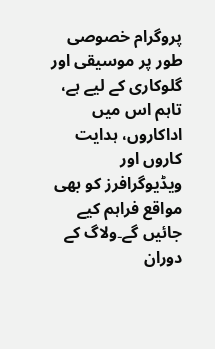پروگرام خصوصی طور پر موسیقی اور گلوکاری کے لیے ہے، تاہم اس میں اداکاروں، ہدایت کاروں اور ویڈیوگرافرز کو بھی مواقع فراہم کیے جائیں گے۔ولاگ کے دوران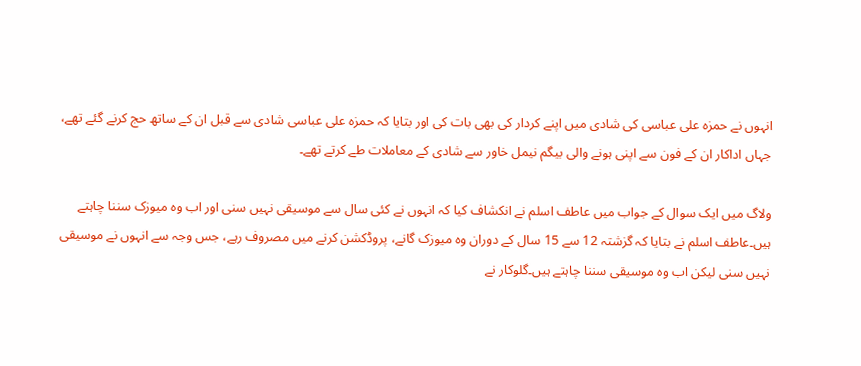انہوں نے حمزہ علی عباسی کی شادی میں اپنے کردار کی بھی بات کی اور بتایا کہ حمزہ علی عباسی شادی سے قبل ان کے ساتھ حج کرنے گئے تھے، جہاں اداکار ان کے فون سے اپنی ہونے والی بیگم نیمل خاور سے شادی کے معاملات طے کرتے تھے۔

ولاگ میں ایک سوال کے جواب میں عاطف اسلم نے انکشاف کیا کہ انہوں نے کئی سال سے موسیقی نہیں سنی اور اب وہ میوزک سننا چاہتے ہیں۔عاطف اسلم نے بتایا کہ گزشتہ 12 سے 15 سال کے دوران وہ میوزک گانے، پروڈکشن کرنے میں مصروف رہے، جس وجہ سے انہوں نے موسیقی نہیں سنی لیکن اب وہ موسیقی سننا چاہتے ہیں۔گلوکار نے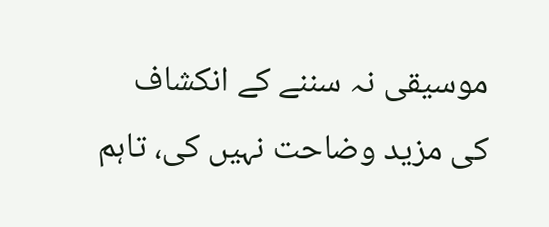موسیقی نہ سننے کے انکشاف کی مزید وضاحت نہیں کی، تاہم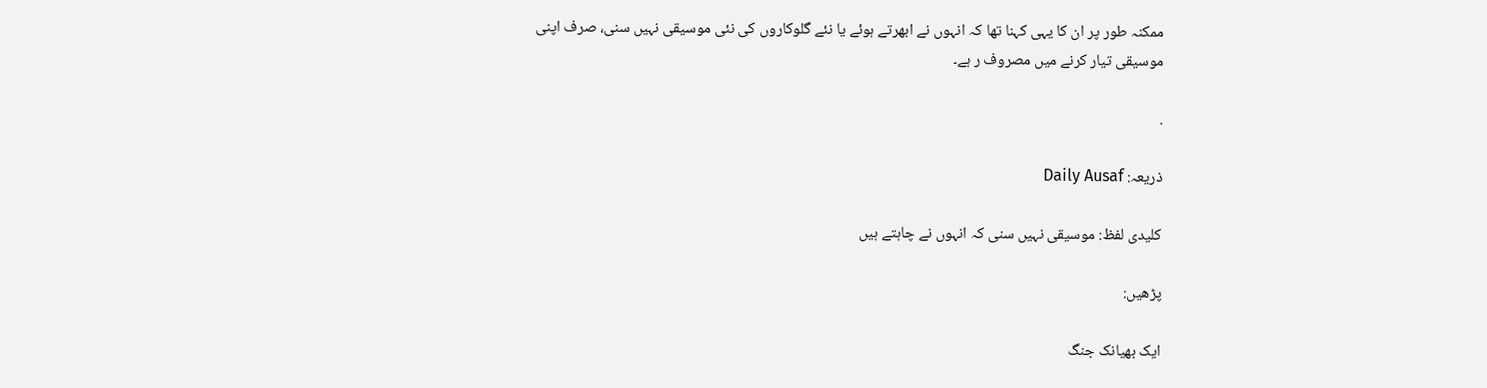ممکنہ طور پر ان کا یہی کہنا تھا کہ انہوں نے ابھرتے ہوئے یا نئے گلوکاروں کی نئی موسیقی نہیں سنی، صرف اپنی موسیقی تیار کرنے میں مصروف ر ہے۔

.

ذریعہ: Daily Ausaf

کلیدی لفظ: موسیقی نہیں سنی کہ انہوں نے چاہتے ہیں

پڑھیں:

ایک بھیانک جنگ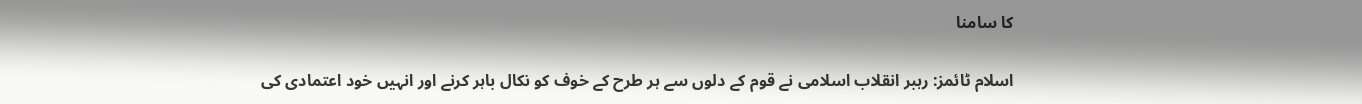کا سامنا

اسلام ٹائمز: رہبر انقلاب اسلامی نے قوم کے دلوں سے ہر طرح کے خوف کو نکال باہر کرنے اور انہیں خود اعتمادی کی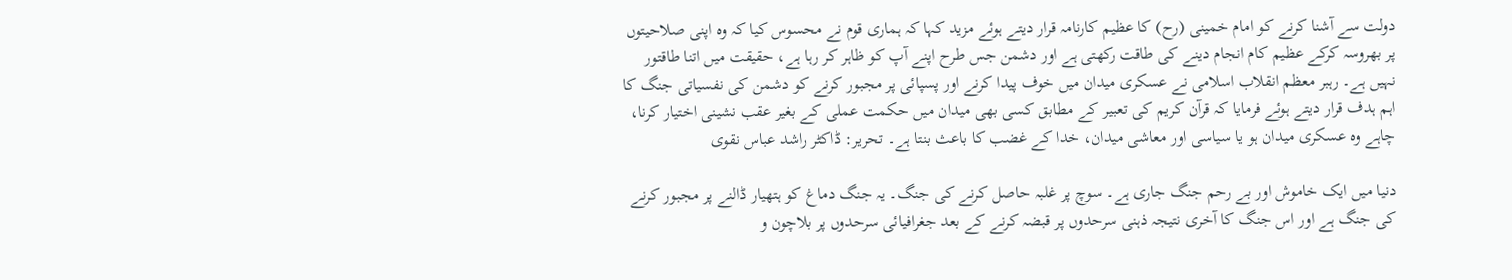دولت سے آشنا کرنے کو امام خمینی (رح) کا عظیم کارنامہ قرار دیتے ہوئے مزید کہا کہ ہماری قوم نے محسوس کیا کہ وہ اپنی صلاحیتوں پر بھروسہ کرکے عظیم کام انجام دینے کی طاقت رکھتی ہے اور دشمن جس طرح اپنے آپ کو ظاہر کر رہا ہے، حقیقت میں اتنا طاقتور نہیں ہے۔ رہبر معظم انقلاب اسلامی نے عسکری میدان میں خوف پیدا کرنے اور پسپائی پر مجبور کرنے کو دشمن کی نفسیاتی جنگ کا اہم ہدف قرار دیتے ہوئے فرمایا کہ قرآن کریم کی تعبیر کے مطابق کسی بھی میدان میں حکمت عملی کے بغیر عقب نشینی اختیار کرنا، چاہے وہ عسکری میدان ہو یا سیاسی اور معاشی میدان، خدا کے غضب کا باعث بنتا ہے۔ تحریر: ڈاکٹر راشد عباس نقوی

دنیا میں ایک خاموش اور بے رحم جنگ جاری ہے۔ سوچ پر غلبہ حاصل کرنے کی جنگ۔ یہ جنگ دماغ کو ہتھیار ڈالنے پر مجبور کرنے کی جنگ ہے اور اس جنگ کا آخری نتیجہ ذہنی سرحدوں پر قبضہ کرنے کے بعد جغرافیائی سرحدوں پر بلاچون و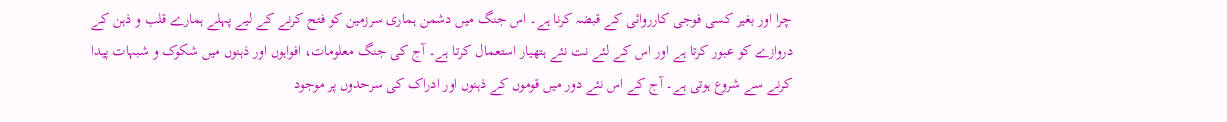چرا اور بغیر کسی فوجی کارروائی کے قبضہ کرنا ہے۔ اس جنگ میں دشمن ہماری سرزمین کو فتح کرنے کے لیے پہلے ہمارے قلب و ذہن کے دروازے کو عبور کرتا ہے اور اس کے لئے نت نئے ہتھیار استعمال کرتا ہے۔ آج کی جنگ معلومات، افواہوں اور ذہنوں میں شکوک و شبہات پیدا کرنے سے شروع ہوتی ہے۔ آج کے اس نئے دور میں قوموں کے ذہنوں اور ادراک کی سرحدوں پر موجود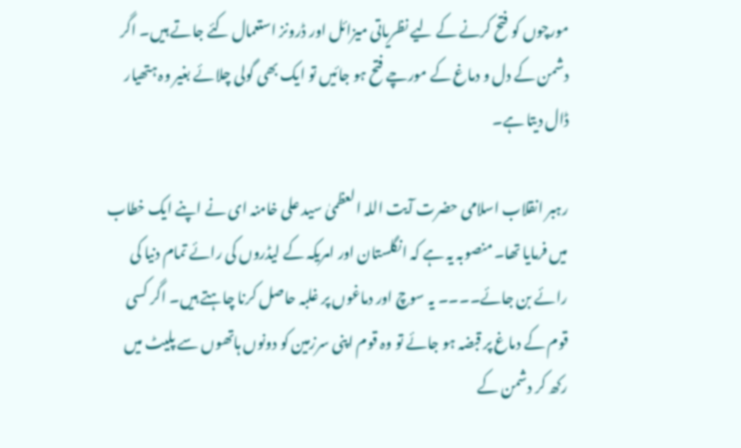مورچوں کو فتح کرنے کے لیے نظریاتی میزائل اور ڈرونز استعمال کئے جاتے ہیں۔ اگر دشمن کے دل و دماغ کے مورچے فتح ہو جائیں تو ایک بھی گولی چلائے بغیر وہ ہتھیار ڈال دیتا ہے۔

رہبر انقلاب اسلامی حضرت آیت اللہ العظمیٰ سید علی خامنہ ای نے اپنے ایک خطاب میں فرمایا تھا۔ منصوبہ یہ ہے کہ انگلستان اور امریکہ کے لیڈروں کی رائے تمام دنیا کی رائے بن جائے۔۔۔۔ یہ سوچ اور دماغوں پر غلبہ حاصل کرنا چاہتے ہیں۔ اگر کسی قوم کے دماغ پر قبضہ ہو جائے تو وہ قوم اپنی سرزمین کو دونوں ہاتھوں سے پلیٹ میں رکھ کر دشمن کے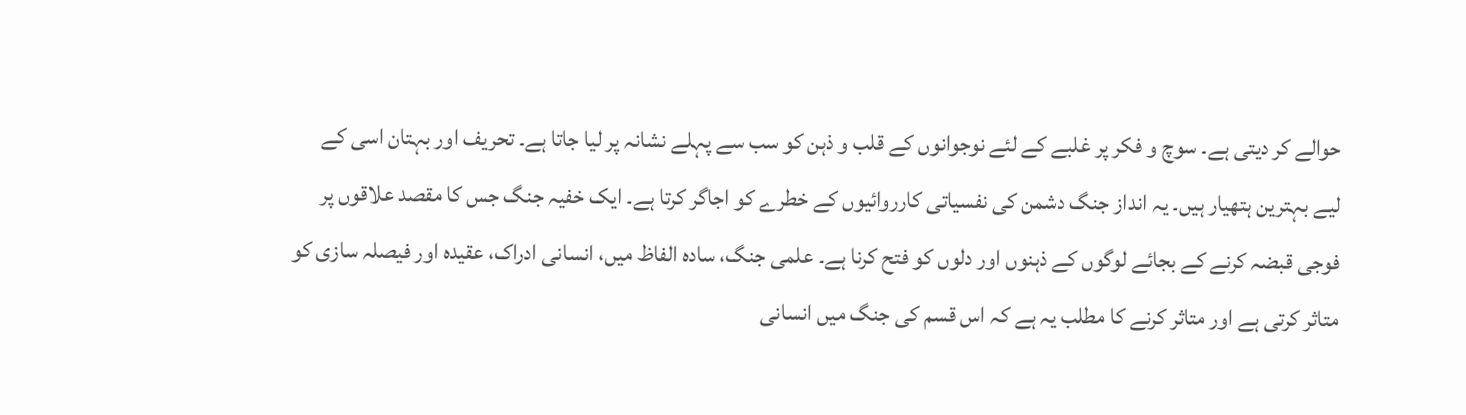حوالے کر دیتی ہے۔ سوچ و فکر پر غلبے کے لئے نوجوانوں کے قلب و ذہن کو سب سے پہلے نشانہ پر لیا جاتا ہے۔ تحریف اور بہتان اسی کے لیے بہترین ہتھیار ہیں۔ یہ انداز جنگ دشمن کی نفسیاتی کارروائیوں کے خطرے کو اجاگر کرتا ہے۔ ایک خفیہ جنگ جس کا مقصد علاقوں پر فوجی قبضہ کرنے کے بجائے لوگوں کے ذہنوں اور دلوں کو فتح کرنا ہے۔ علمی جنگ، سادہ الفاظ میں، انسانی ادراک، عقیدہ اور فیصلہ سازی کو متاثر کرتی ہے اور متاثر کرنے کا مطلب یہ ہے کہ اس قسم کی جنگ میں انسانی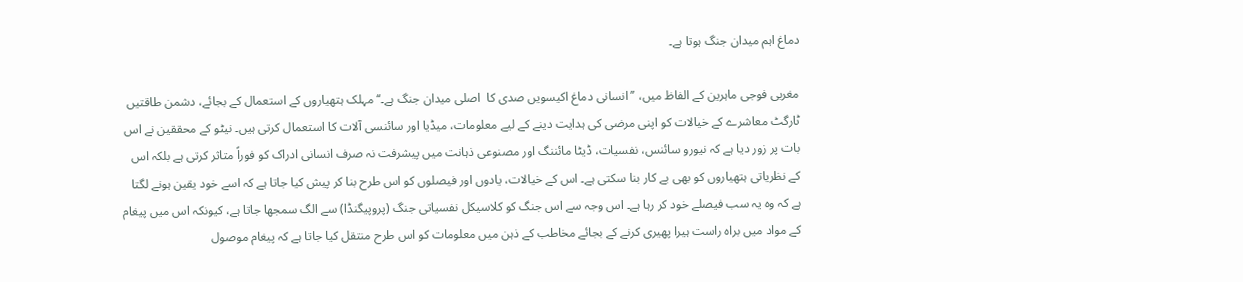دماغ اہم میدان جنگ ہوتا ہے۔

مغربی فوجی ماہرین کے الفاظ میں، ’’انسانی دماغ اکیسویں صدی کا  اصلی میدان جنگ ہے۔‘‘ مہلک ہتھیاروں کے استعمال کے بجائے، دشمن طاقتیں ٹارگٹ معاشرے کے خیالات کو اپنی مرضی کی ہدایت دینے کے لیے معلومات، میڈیا اور سائنسی آلات کا استعمال کرتی ہیں۔ نیٹو کے محققین نے اس بات پر زور دیا ہے کہ نیورو سائنس، نفسیات، ڈیٹا مائننگ اور مصنوعی ذہانت میں پیشرفت نہ صرف انسانی ادراک کو فوراً متاثر کرتی ہے بلکہ اس کے نظریاتی ہتھیاروں کو بھی بے کار بنا سکتی ہے۔ اس کے خیالات، یادوں اور فیصلوں کو اس طرح بنا کر پیش کیا جاتا ہے کہ اسے خود یقین ہونے لگتا ہے کہ وہ یہ سب فیصلے خود کر رہا ہے۔ اس وجہ سے اس جنگ کو کلاسیکل نفسیاتی جنگ (پروپیگنڈا) سے الگ سمجھا جاتا ہے، کیونکہ اس میں پیغام کے مواد میں براہ راست ہیرا پھیری کرنے کے بجائے مخاطب کے ذہن میں معلومات کو اس طرح منتقل کیا جاتا ہے کہ پیغام موصول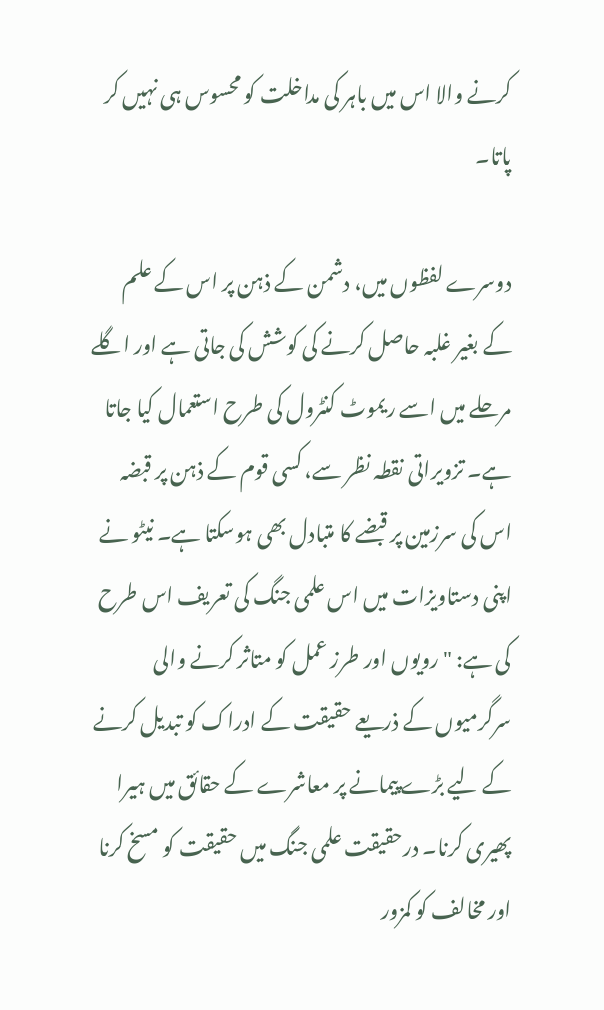کرنے والا اس میں باہر کی مداخلت کو محسوس ہی نہیں کر پاتا۔

دوسرے لفظوں میں، دشمن کے ذہن پر اس کے علم کے بغیر غلبہ حاصل کرنے کی کوشش کی جاتی ہے اور اگلے مرحلے میں اسے ریموٹ کنٹرول کی طرح استعمال کیا جاتا ہے۔ تزویراتی نقطہ نظر سے، کسی قوم کے ذہن پر قبضہ اس کی سرزمین پر قبضے کا متبادل بھی ہوسکتا ہے۔ نیٹو نے اپنی دستاویزات میں اس علمی جنگ کی تعریف اس طرح کی ہے: "رویوں اور طرز عمل کو متاثر کرنے والی سرگرمیوں کے ذریعے حقیقت کے ادراک کو تبدیل کرنے کے لیے بڑے پیمانے پر معاشرے کے حقائق میں ہیرا پھیری کرنا۔ درحقیقت علمی جنگ میں حقیقت کو مسخ کرنا اور مخالف کو کمزور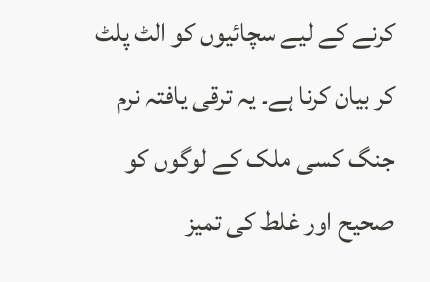کرنے کے لیے سچائیوں کو الٹ پلٹ کر بیان کرنا ہے۔ یہ ترقی یافتہ نرم جنگ کسی ملک کے لوگوں کو صحیح اور غلط کی تمیز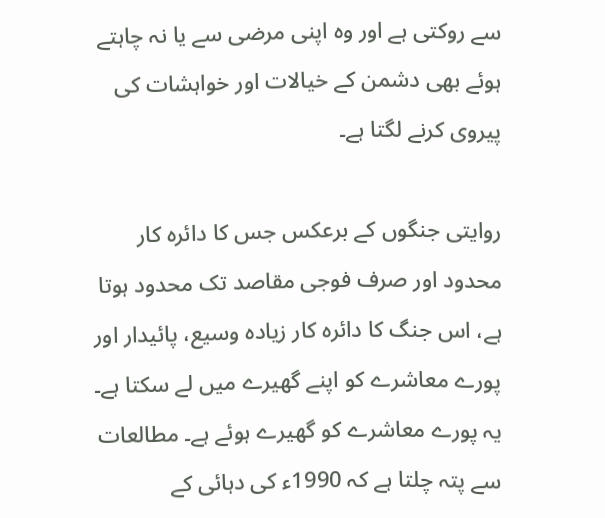سے روکتی ہے اور وہ اپنی مرضی سے یا نہ چاہتے ہوئے بھی دشمن کے خیالات اور خواہشات کی پیروی کرنے لگتا ہے۔

روایتی جنگوں کے برعکس جس کا دائرہ کار محدود اور صرف فوجی مقاصد تک محدود ہوتا ہے، اس جنگ کا دائرہ کار زیادہ وسیع، پائیدار اور پورے معاشرے کو اپنے گھیرے میں لے سکتا ہے۔ یہ پورے معاشرے کو گھیرے ہوئے ہے۔ مطالعات سے پتہ چلتا ہے کہ 1990ء کی دہائی کے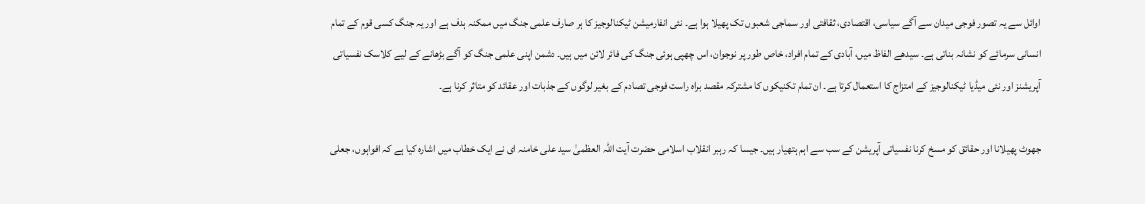اوائل سے یہ تصور فوجی میدان سے آگے سیاسی، اقتصادی، ثقافتی اور سماجی شعبوں تک پھیلا ہوا ہے۔ نئی انفارمیشن ٹیکنالوجیز کا ہر صارف علمی جنگ میں ممکنہ ہدف ہے اور یہ جنگ کسی قوم کے تمام انسانی سرمائے کو نشانہ بناتی ہے۔ سیدھے الفاظ میں، آبادی کے تمام افراد، خاص طور پر نوجوان، اس چھپی ہوئی جنگ کی فائر لائن میں ہیں۔ دشمن اپنی علمی جنگ کو آگے بڑھانے کے لیے کلاسک نفسیاتی آپریشنز اور نئی میڈیا ٹیکنالوجیز کے امتزاج کا استعمال کرتا ہے۔ ان تمام تکنیکوں کا مشترکہ مقصد براہ راست فوجی تصادم کے بغیر لوگوں کے جذبات اور عقائد کو متاثر کرنا ہے۔

جھوٹ پھیلانا اور حقائق کو مسخ کرنا نفسیاتی آپریشن کے سب سے اہم ہتھیار ہیں۔ جیسا کہ رہبر انقلاب اسلامی حضرت آیت اللہ العظمیٰ سید علی خامنہ ای نے ایک خطاب میں اشارہ کیا ہے کہ افواہوں، جعلی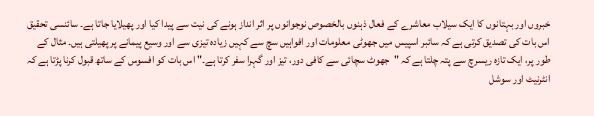خبروں اور بہتانوں کا ایک سیلاب معاشرے کے فعال ذہنوں بالخصوص نوجوانوں پر اثر انداز ہونے کی نیت سے پیدا کیا اور پھیلایا جاتا ہے۔ سائنسی تحقیق اس بات کی تصدیق کرتی ہے کہ سائبر اسپیس میں جھوٹی معلومات اور افواہیں سچ سے کہیں زیادہ تیزی سے اور وسیع پیمانے پر پھیلتی ہیں۔ مثال کے طور پر، ایک تازہ ریسرچ سے پتہ چلتا ہے کہ "جھوٹ سچائی سے کافی دور، تیز اور گہرا سفر کرتا ہے۔" اس بات کو افسوس کے ساتھ قبول کرنا پڑتا ہے کہ انٹرنیٹ اور سوشل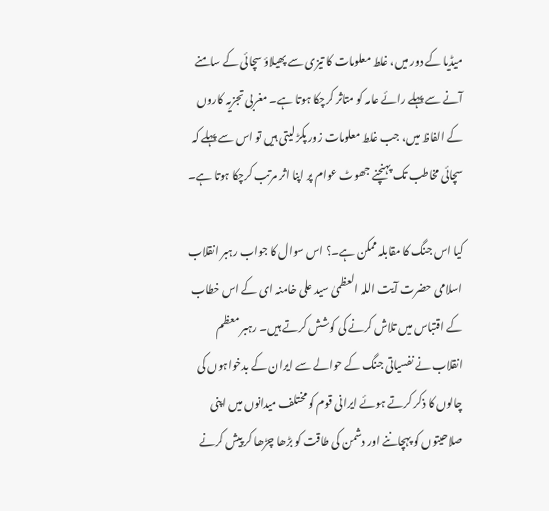میڈیا کے دور میں، غلط معلومات کا تیزی سے پھیلاؤ سچائی کے سامنے آنے سے پہلے رائے عامہ کو متاثر کرچکا ہوتا ہے۔ مغربی تجزیہ کاروں کے الفاظ میں، جب غلط معلومات زور پکڑ لیتی ہیں تو اس سے پہلے کہ  سچائی مخاطب تک پہنچنے جھوٹ عوام پر اپنا اثر مرتب کرچکا ہوتا ہے۔

کیا اس جنگ کا مقابلہ ممکن ہے۔؟ اس سوال کا جواب رہبر انقلاب اسلامی حضرت آیت اللہ العظمیٰ سید علی خامنہ ای کے اس خطاب کے اقتباس میں تلاش کرنے کی کوشش کرتے ہیں۔ رہبر معظم انقلاب نے نفسیاتی جنگ کے حوالے سے ایران کے بدخواہوں کی چالوں کا ذکر کرتے ہوئے ایرانی قوم کو مختلف میدانوں میں اپنی صلاحیتوں کو پہچاننے اور دشمن کی طاقت کو بڑھا چڑھا کر پیش کرنے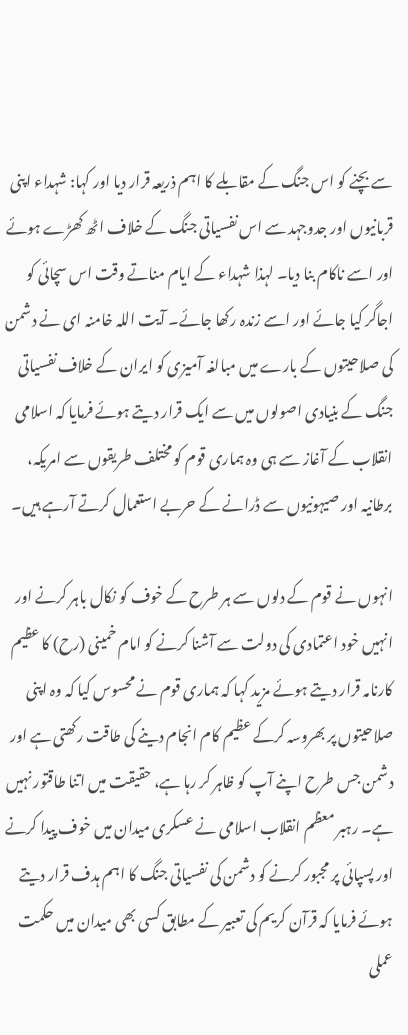سے بچنے کو اس جنگ کے مقابلے کا اہم ذریعہ قرار دیا اور کہا: شہداء اپنی قربانیوں اور جدوجہد سے اس نفسیاتی جنگ کے خلاف اٹھ کھڑے ہوئے اور اسے ناکام بنا دیا۔ لہذا شہداء کے ایام مناتے وقت اس سچائی کو اجاگر کیا جائے اور اسے زندہ رکھا جائے۔ آیت اللہ خامنہ ای نے دشمن کی صلاحیتوں کے بارے میں مبالغہ آمیزی کو ایران کے خلاف نفسیاتی جنگ کے بنیادی اصولوں میں سے ایک قرار دیتے ہوئے فرمایا کہ اسلامی انقلاب کے آغاز سے ہی وہ ہماری قوم کو مختلف طریقوں سے امریکہ، برطانیہ اور صیہونیوں سے ڈرانے کے حربے استعمال کرتے آرہے ہیں۔

انہوں نے قوم کے دلوں سے ہر طرح کے خوف کو نکال باہر کرنے اور انہیں خود اعتمادی کی دولت سے آشنا کرنے کو امام خمینی (رح) کا عظیم کارنامہ قرار دیتے ہوئے مزید کہا کہ ہماری قوم نے محسوس کیا کہ وہ اپنی صلاحیتوں پر بھروسہ کرکے عظیم کام انجام دینے کی طاقت رکھتی ہے اور دشمن جس طرح اپنے آپ کو ظاہر کر رہا ہے، حقیقت میں اتنا طاقتور نہیں ہے۔ رہبر معظم انقلاب اسلامی نے عسکری میدان میں خوف پیدا کرنے اور پسپائی پر مجبور کرنے کو دشمن کی نفسیاتی جنگ کا اہم ہدف قرار دیتے ہوئے فرمایا کہ قرآن کریم کی تعبیر کے مطابق کسی بھی میدان میں حکمت عملی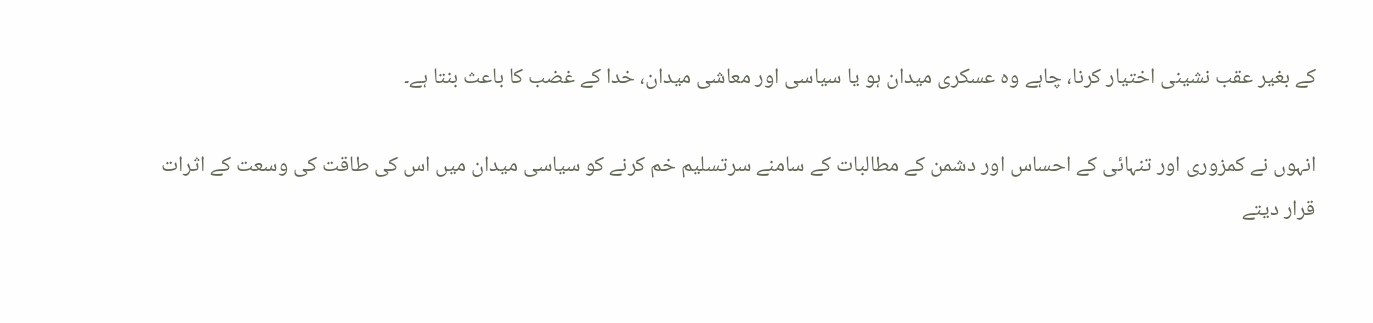کے بغیر عقب نشینی اختیار کرنا، چاہے وہ عسکری میدان ہو یا سیاسی اور معاشی میدان، خدا کے غضب کا باعث بنتا ہے۔

انہوں نے کمزوری اور تنہائی کے احساس اور دشمن کے مطالبات کے سامنے سرتسلیم خم کرنے کو سیاسی میدان میں اس کی طاقت کی وسعت کے اثرات قرار دیتے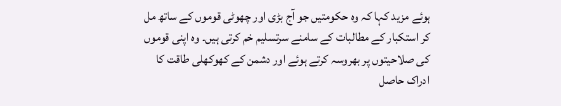ہوئے مزید کہا کہ وہ حکومتیں جو آج بڑی اور چھوٹی قوموں کے ساتھ مل کر استکبار کے مطالبات کے سامنے سرتسلیم خم کرتی ہیں۔ وہ اپنی قوموں کی صلاحیتوں پر بھروسہ کرتے ہوئے اور دشمن کے کھوکھلی طاقت کا ادراک حاصل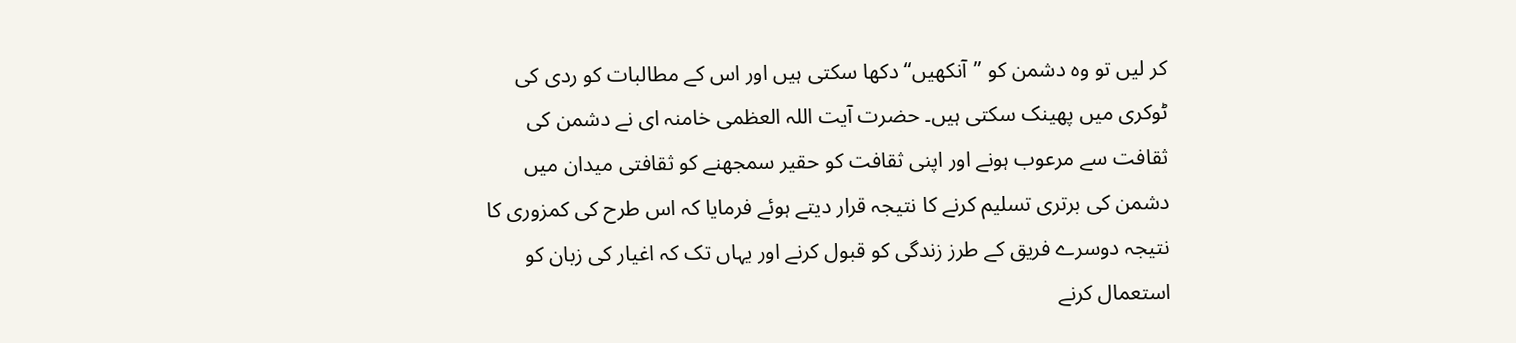کر لیں تو وہ دشمن کو ”آنکھیں“ دکھا سکتی ہیں اور اس کے مطالبات کو ردی کی ٹوکری میں پھینک سکتی ہیں۔ حضرت آیت اللہ العظمی خامنہ ای نے دشمن کی ثقافت سے مرعوب ہونے اور اپنی ثقافت کو حقیر سمجھنے کو ثقافتی میدان میں دشمن کی برتری تسلیم کرنے کا نتیجہ قرار دیتے ہوئے فرمایا کہ اس طرح کی کمزوری کا نتیجہ دوسرے فریق کے طرز زندگی کو قبول کرنے اور یہاں تک کہ اغیار کی زبان کو استعمال کرنے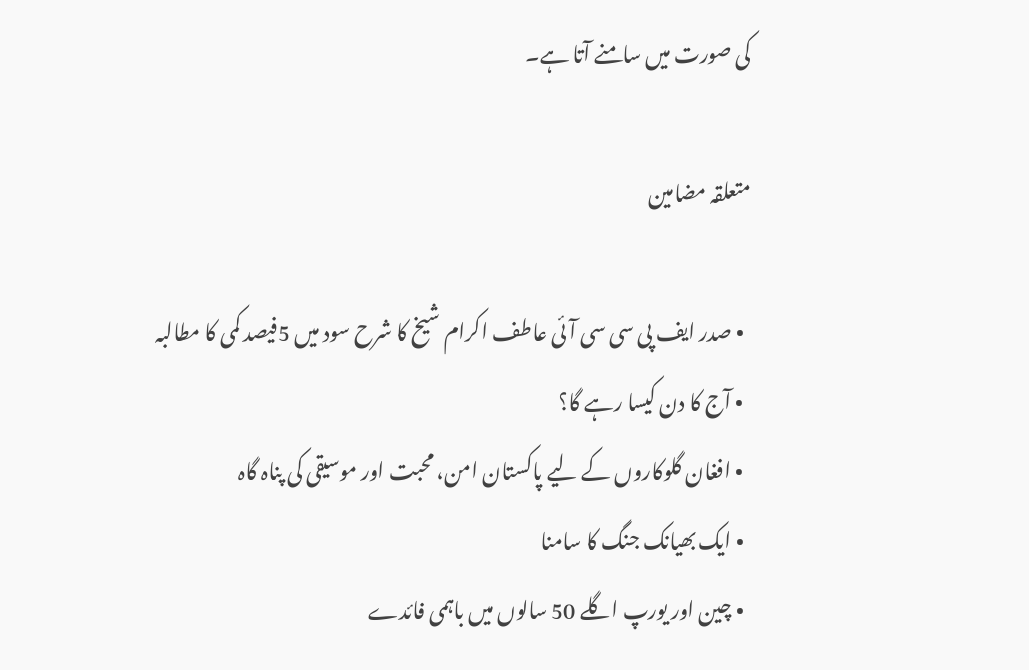کی صورت میں سامنے آتا ہے۔

متعلقہ مضامین

  • صدر ایف پی سی سی آئی عاطف اکرام شیخ کا شرح سود میں 5فیصد کمی کا مطالبہ
  • آج کا دن کیسا رہے گا؟
  • افغان گلوکاروں کے لیے پاکستان امن، محبت اور موسیقی کی پناہ گاہ
  • ایک بھیانک جنگ کا سامنا
  • چین اور یورپ اگلے 50 سالوں میں باہمی فائدے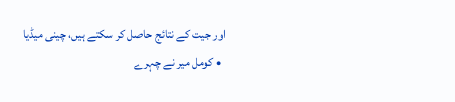اور جیت کے نتائج حاصل کر سکتے ہیں، چینی میڈیا
  • کومل میر نے چہرے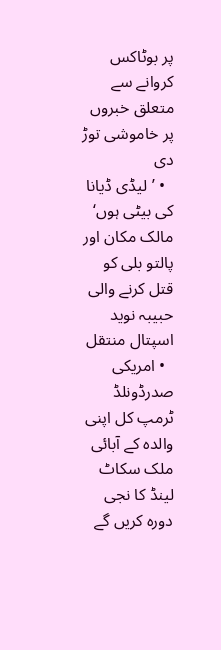پر بوٹاکس کروانے سے متعلق خبروں پر خاموشی توڑ دی
  • ’لیڈی ڈیانا کی بیٹی ہوں‘ مالک مکان اور پالتو بلی کو قتل کرنے والی حبیبہ نوید اسپتال منتقل
  • امریکی صدرڈونلڈ ٹرمپ کل اپنی والدہ کے آبائی ملک سکاٹ لینڈ کا نجی دورہ کریں گے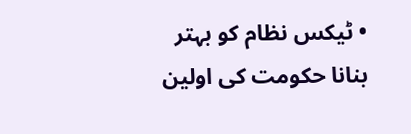• ٹیکس نظام کو بہتر بنانا حکومت کی اولین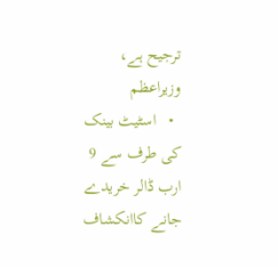ترجیح ہے، وزیراعظم
  •   اسٹیٹ بینک کی طرف سے 9 ارب ڈالر خریدے جانے کاانکشاف